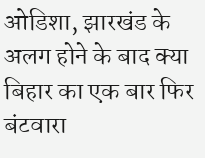ओडिशा, झारखंड के अलग होने के बाद क्या बिहार का एक बार फिर बंटवारा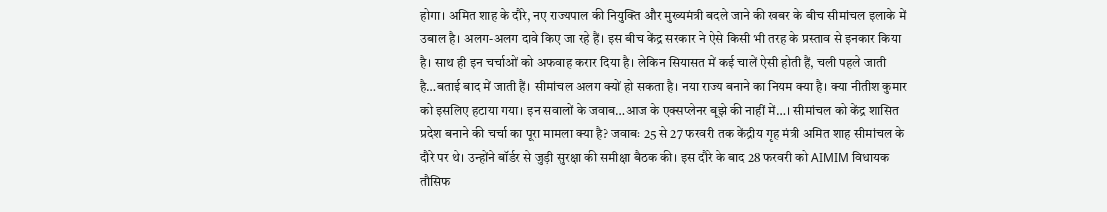होगा। अमित शाह के दौरे, नए राज्यपाल की नियुक्ति और मुख्यमंत्री बदले जाने की खबर के बीच सीमांचल इलाके में उबाल है। अलग-अलग दावे किए जा रहे हैं। इस बीच केंद्र सरकार ने ऐसे किसी भी तरह के प्रस्ताव से इनकार किया है। साथ ही इन चर्चाओं को अफवाह करार दिया है। लेकिन सियासत में कई चालें ऐसी होती हैं, चली पहले जाती है…बताई बाद में जाती हैं। सीमांचल अलग क्यों हो सकता है। नया राज्य बनाने का नियम क्या है। क्या नीतीश कुमार को इसलिए हटाया गया। इन सवालों के जवाब…आज के एक्सप्लेनर बूझे की नाहीं में…। सीमांचल को केंद्र शासित प्रदेश बनाने की चर्चा का पूरा मामला क्या है? जवाबः 25 से 27 फरवरी तक केंद्रीय गृह मंत्री अमित शाह सीमांचल के दौरे पर थे। उन्होंने बॉर्डर से जुड़ी सुरक्षा की समीक्षा बैठक की। इस दौरे के बाद 28 फरवरी को AIMIM विधायक तौसिफ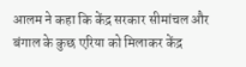आलम ने कहा कि केंद्र सरकार सीमांचल और बंगाल के कुछ एरिया को मिलाकर केंद्र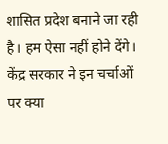शासित प्रदेश बनाने जा रही है। हम ऐसा नहीं होने देंगे। केंद्र सरकार ने इन चर्चाओं पर क्या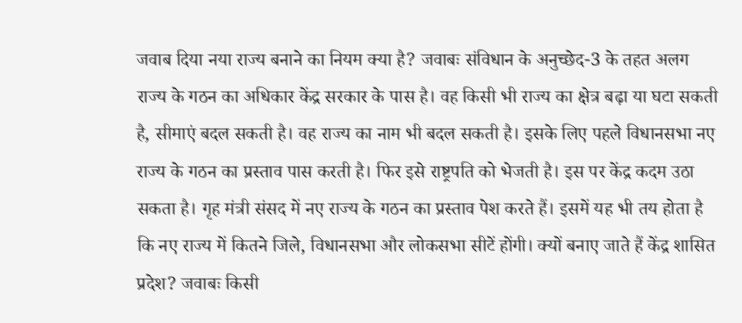जवाब दिया नया राज्य बनाने का नियम क्या है? जवाबः संविधान के अनुच्छेद-3 के तहत अलग राज्य के गठन का अधिकार केंद्र सरकार के पास है। वह किसी भी राज्य का क्षेत्र बढ़ा या घटा सकती है, सीमाएं बदल सकती है। वह राज्य का नाम भी बदल सकती है। इसके लिए पहले विधानसभा नए राज्य के गठन का प्रस्ताव पास करती है। फिर इसे राष्ट्रपति को भेजती है। इस पर केंद्र कदम उठा सकता है। गृह मंत्री संसद में नए राज्य के गठन का प्रस्ताव पेश करते हैं। इसमें यह भी तय होता है कि नए राज्य में कितने जिले, विधानसभा और लोकसभा सीटें होंगी। क्यों बनाए जाते हैं केंद्र शासित प्रदेश? जवाबः किसी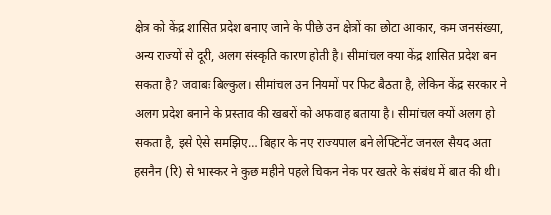क्षेत्र को केंद्र शासित प्रदेश बनाए जाने के पीछे उन क्षेत्रों का छोटा आकार, कम जनसंख्या, अन्य राज्यों से दूरी, अलग संस्कृति कारण होती है। सीमांचल क्या केंद्र शासित प्रदेश बन सकता है? जवाबः बिल्कुल। सीमांचल उन नियमों पर फिट बैठता है, लेकिन केंद्र सरकार ने अलग प्रदेश बनाने के प्रस्ताव की खबरों को अफवाह बताया है। सीमांचल क्यों अलग हो सकता है, इसे ऐसे समझिए… बिहार के नए राज्यपाल बने लेफ्टिनेंट जनरल सैयद अता हसनैन (रि) से भास्कर ने कुछ महीने पहले चिकन नेक पर खतरे के संबंध में बात की थी।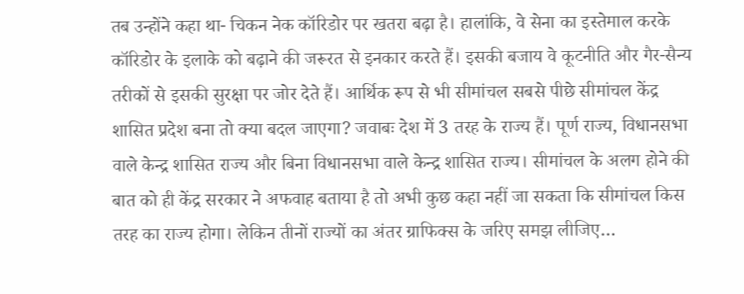तब उन्होंने कहा था- चिकन नेक कॉरिडोर पर खतरा बढ़ा है। हालांकि, वे सेना का इस्तेमाल करके कॉरिडोर के इलाके को बढ़ाने की जरूरत से इनकार करते हैं। इसकी बजाय वे कूटनीति और गैर-सैन्य तरीकों से इसकी सुरक्षा पर जोर देते हैं। आर्थिक रूप से भी सीमांचल सबसे पीछे सीमांचल केंद्र शासित प्रदेश बना तो क्या बदल जाएगा? जवाबः देश में 3 तरह के राज्य हैं। पूर्ण राज्य, विधानसभा वाले केन्द्र शासित राज्य और बिना विधानसभा वाले केन्द्र शासित राज्य। सीमांचल के अलग होने की बात को ही केंद्र सरकार ने अफवाह बताया है तो अभी कुछ कहा नहीं जा सकता कि सीमांचल किस तरह का राज्य होगा। लेकिन तीनों राज्यों का अंतर ग्राफिक्स के जरिए समझ लीजिए…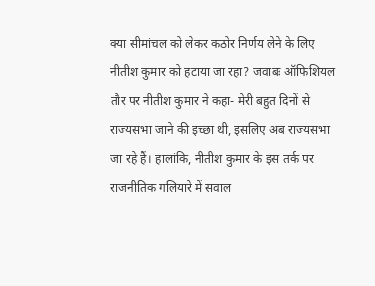क्या सीमांचल को लेकर कठोर निर्णय लेने के लिए नीतीश कुमार को हटाया जा रहा? जवाबः ऑफिशियल तौर पर नीतीश कुमार ने कहा- मेरी बहुत दिनों से राज्यसभा जाने की इच्छा थी, इसलिए अब राज्यसभा जा रहे हैं। हालांकि, नीतीश कुमार के इस तर्क पर राजनीतिक गलियारे में सवाल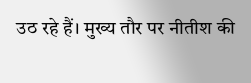उठ रहे हैं। मुख्य तौर पर नीतीश की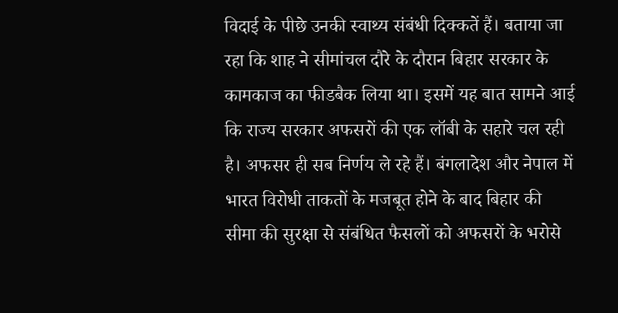विदाई के पीछे उनकी स्वाथ्य संबंधी दिक्कतें हैं। बताया जा रहा कि शाह ने सीमांचल दौरे के दौरान बिहार सरकार के कामकाज का फीडबैक लिया था। इसमें यह बात सामने आई कि राज्य सरकार अफसरों की एक लॉबी के सहारे चल रही है। अफसर ही सब निर्णय ले रहे हैं। बंगलादेश और नेपाल में भारत विरोधी ताकतों के मजबूत होने के बाद बिहार की सीमा की सुरक्षा से संबंधित फैसलों को अफसरों के भरोसे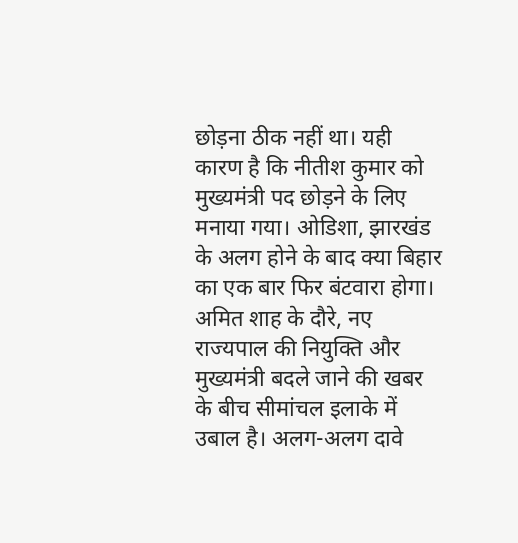छोड़ना ठीक नहीं था। यही कारण है कि नीतीश कुमार को मुख्यमंत्री पद छोड़ने के लिए मनाया गया। ओडिशा, झारखंड के अलग होने के बाद क्या बिहार का एक बार फिर बंटवारा होगा। अमित शाह के दौरे, नए राज्यपाल की नियुक्ति और मुख्यमंत्री बदले जाने की खबर के बीच सीमांचल इलाके में उबाल है। अलग-अलग दावे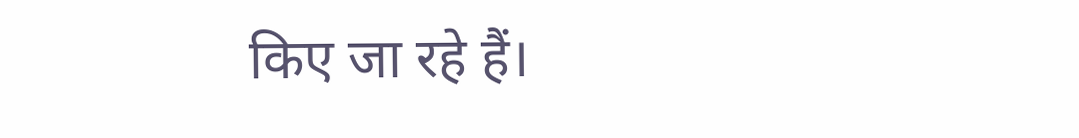किए जा रहे हैं।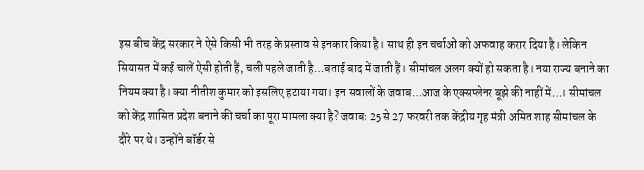इस बीच केंद्र सरकार ने ऐसे किसी भी तरह के प्रस्ताव से इनकार किया है। साथ ही इन चर्चाओं को अफवाह करार दिया है। लेकिन सियासत में कई चालें ऐसी होती हैं, चली पहले जाती है…बताई बाद में जाती हैं। सीमांचल अलग क्यों हो सकता है। नया राज्य बनाने का नियम क्या है। क्या नीतीश कुमार को इसलिए हटाया गया। इन सवालों के जवाब…आज के एक्सप्लेनर बूझे की नाहीं में…। सीमांचल को केंद्र शासित प्रदेश बनाने की चर्चा का पूरा मामला क्या है? जवाबः 25 से 27 फरवरी तक केंद्रीय गृह मंत्री अमित शाह सीमांचल के दौरे पर थे। उन्होंने बॉर्डर से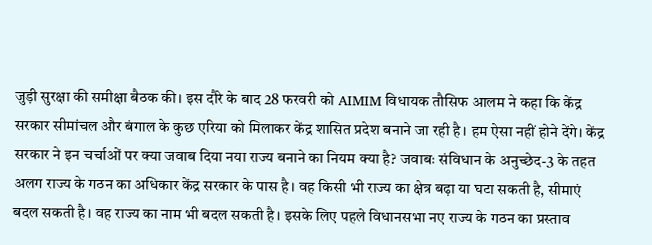जुड़ी सुरक्षा की समीक्षा बैठक की। इस दौरे के बाद 28 फरवरी को AIMIM विधायक तौसिफ आलम ने कहा कि केंद्र सरकार सीमांचल और बंगाल के कुछ एरिया को मिलाकर केंद्र शासित प्रदेश बनाने जा रही है। हम ऐसा नहीं होने देंगे। केंद्र सरकार ने इन चर्चाओं पर क्या जवाब दिया नया राज्य बनाने का नियम क्या है? जवाबः संविधान के अनुच्छेद-3 के तहत अलग राज्य के गठन का अधिकार केंद्र सरकार के पास है। वह किसी भी राज्य का क्षेत्र बढ़ा या घटा सकती है, सीमाएं बदल सकती है। वह राज्य का नाम भी बदल सकती है। इसके लिए पहले विधानसभा नए राज्य के गठन का प्रस्ताव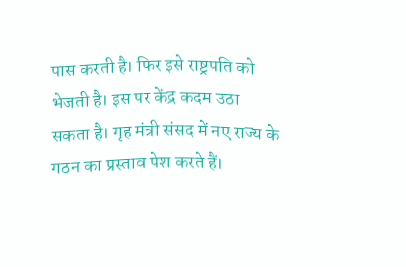पास करती है। फिर इसे राष्ट्रपति को भेजती है। इस पर केंद्र कदम उठा सकता है। गृह मंत्री संसद में नए राज्य के गठन का प्रस्ताव पेश करते हैं।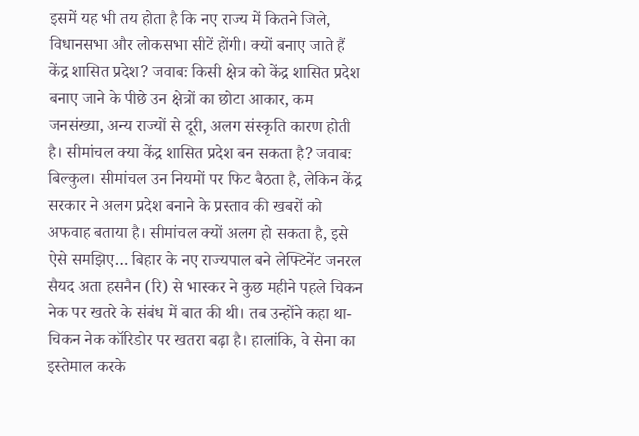इसमें यह भी तय होता है कि नए राज्य में कितने जिले, विधानसभा और लोकसभा सीटें होंगी। क्यों बनाए जाते हैं केंद्र शासित प्रदेश? जवाबः किसी क्षेत्र को केंद्र शासित प्रदेश बनाए जाने के पीछे उन क्षेत्रों का छोटा आकार, कम जनसंख्या, अन्य राज्यों से दूरी, अलग संस्कृति कारण होती है। सीमांचल क्या केंद्र शासित प्रदेश बन सकता है? जवाबः बिल्कुल। सीमांचल उन नियमों पर फिट बैठता है, लेकिन केंद्र सरकार ने अलग प्रदेश बनाने के प्रस्ताव की खबरों को अफवाह बताया है। सीमांचल क्यों अलग हो सकता है, इसे ऐसे समझिए… बिहार के नए राज्यपाल बने लेफ्टिनेंट जनरल सैयद अता हसनैन (रि) से भास्कर ने कुछ महीने पहले चिकन नेक पर खतरे के संबंध में बात की थी। तब उन्होंने कहा था- चिकन नेक कॉरिडोर पर खतरा बढ़ा है। हालांकि, वे सेना का इस्तेमाल करके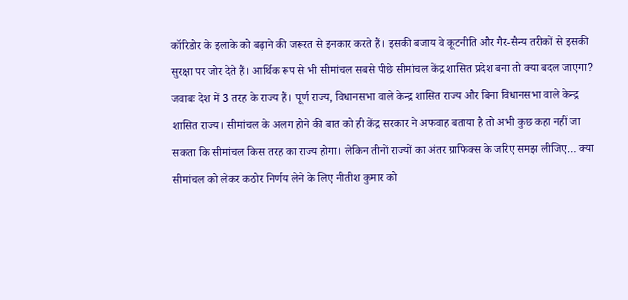कॉरिडोर के इलाके को बढ़ाने की जरूरत से इनकार करते हैं। इसकी बजाय वे कूटनीति और गैर-सैन्य तरीकों से इसकी सुरक्षा पर जोर देते हैं। आर्थिक रूप से भी सीमांचल सबसे पीछे सीमांचल केंद्र शासित प्रदेश बना तो क्या बदल जाएगा? जवाबः देश में 3 तरह के राज्य हैं। पूर्ण राज्य, विधानसभा वाले केन्द्र शासित राज्य और बिना विधानसभा वाले केन्द्र शासित राज्य। सीमांचल के अलग होने की बात को ही केंद्र सरकार ने अफवाह बताया है तो अभी कुछ कहा नहीं जा सकता कि सीमांचल किस तरह का राज्य होगा। लेकिन तीनों राज्यों का अंतर ग्राफिक्स के जरिए समझ लीजिए… क्या सीमांचल को लेकर कठोर निर्णय लेने के लिए नीतीश कुमार को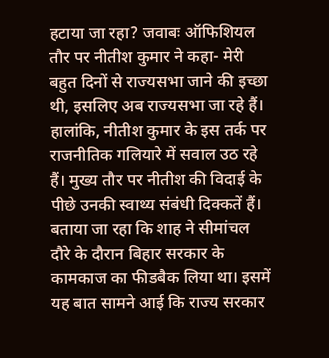हटाया जा रहा? जवाबः ऑफिशियल तौर पर नीतीश कुमार ने कहा- मेरी बहुत दिनों से राज्यसभा जाने की इच्छा थी, इसलिए अब राज्यसभा जा रहे हैं। हालांकि, नीतीश कुमार के इस तर्क पर राजनीतिक गलियारे में सवाल उठ रहे हैं। मुख्य तौर पर नीतीश की विदाई के पीछे उनकी स्वाथ्य संबंधी दिक्कतें हैं। बताया जा रहा कि शाह ने सीमांचल दौरे के दौरान बिहार सरकार के कामकाज का फीडबैक लिया था। इसमें यह बात सामने आई कि राज्य सरकार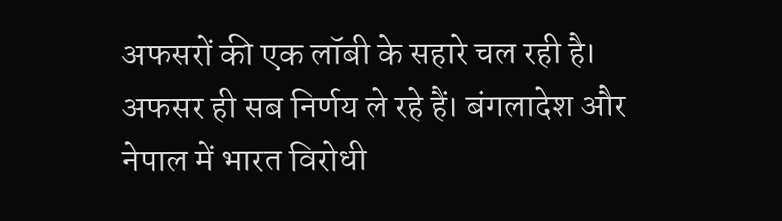अफसरों की एक लॉबी के सहारे चल रही है। अफसर ही सब निर्णय ले रहे हैं। बंगलादेश और नेपाल में भारत विरोधी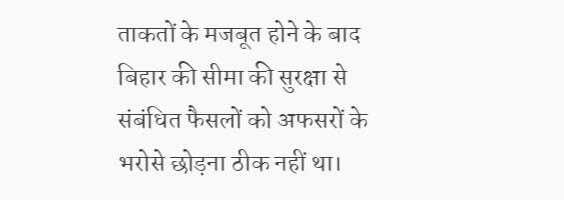ताकतों के मजबूत होने के बाद बिहार की सीमा की सुरक्षा से संबंधित फैसलों को अफसरों के भरोसे छोड़ना ठीक नहीं था।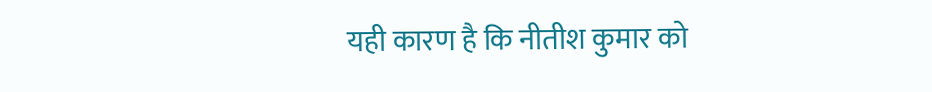यही कारण है कि नीतीश कुमार को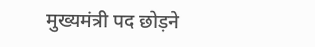मुख्यमंत्री पद छोड़ने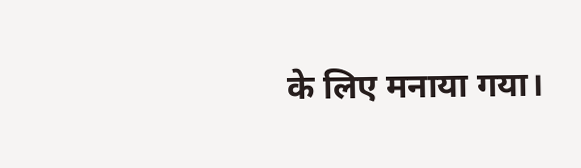के लिए मनाया गया।